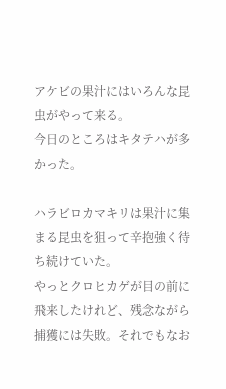アケビの果汁にはいろんな昆虫がやって来る。
今日のところはキタテハが多かった。

ハラビロカマキリは果汁に集まる昆虫を狙って辛抱強く待ち続けていた。
やっとクロヒカゲが目の前に飛来したけれど、残念ながら捕獲には失敗。それでもなお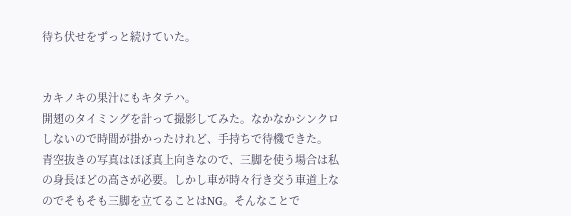待ち伏せをずっと続けていた。


カキノキの果汁にもキタテハ。
開翅のタイミングを計って撮影してみた。なかなかシンクロしないので時間が掛かったけれど、手持ちで待機できた。
青空抜きの写真はほぼ真上向きなので、三脚を使う場合は私の身長ほどの高さが必要。しかし車が時々行き交う車道上なのでそもそも三脚を立てることはNG。そんなことで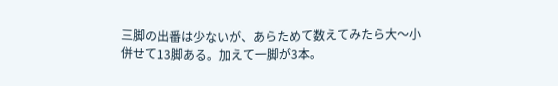三脚の出番は少ないが、あらためて数えてみたら大〜小併せて13脚ある。加えて一脚が3本。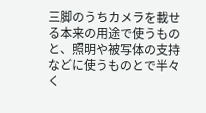三脚のうちカメラを載せる本来の用途で使うものと、照明や被写体の支持などに使うものとで半々く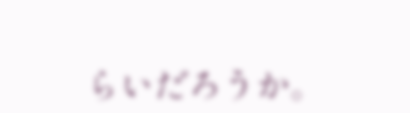らいだろうか。